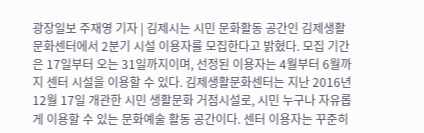광장일보 주재영 기자 | 김제시는 시민 문화활동 공간인 김제생활문화센터에서 2분기 시설 이용자를 모집한다고 밝혔다. 모집 기간은 17일부터 오는 31일까지이며, 선정된 이용자는 4월부터 6월까지 센터 시설을 이용할 수 있다. 김제생활문화센터는 지난 2016년 12월 17일 개관한 시민 생활문화 거점시설로, 시민 누구나 자유롭게 이용할 수 있는 문화예술 활동 공간이다. 센터 이용자는 꾸준히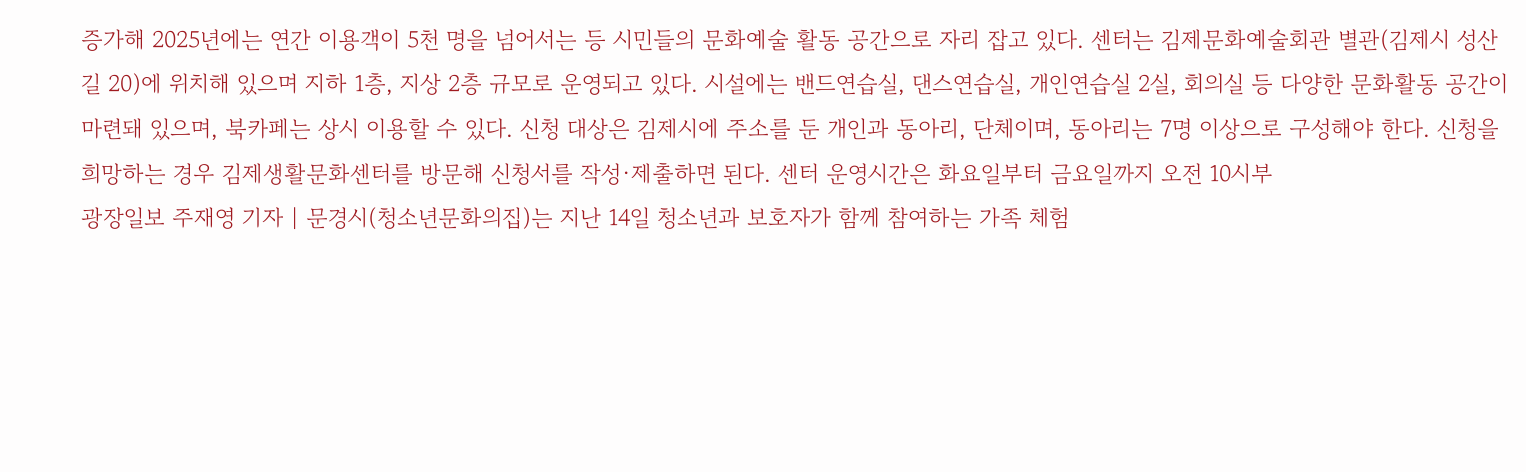증가해 2025년에는 연간 이용객이 5천 명을 넘어서는 등 시민들의 문화예술 활동 공간으로 자리 잡고 있다. 센터는 김제문화예술회관 별관(김제시 성산길 20)에 위치해 있으며 지하 1층, 지상 2층 규모로 운영되고 있다. 시설에는 밴드연습실, 댄스연습실, 개인연습실 2실, 회의실 등 다양한 문화활동 공간이 마련돼 있으며, 북카페는 상시 이용할 수 있다. 신청 대상은 김제시에 주소를 둔 개인과 동아리, 단체이며, 동아리는 7명 이상으로 구성해야 한다. 신청을 희망하는 경우 김제생활문화센터를 방문해 신청서를 작성·제출하면 된다. 센터 운영시간은 화요일부터 금요일까지 오전 10시부
광장일보 주재영 기자 | 문경시(청소년문화의집)는 지난 14일 청소년과 보호자가 함께 참여하는 가족 체험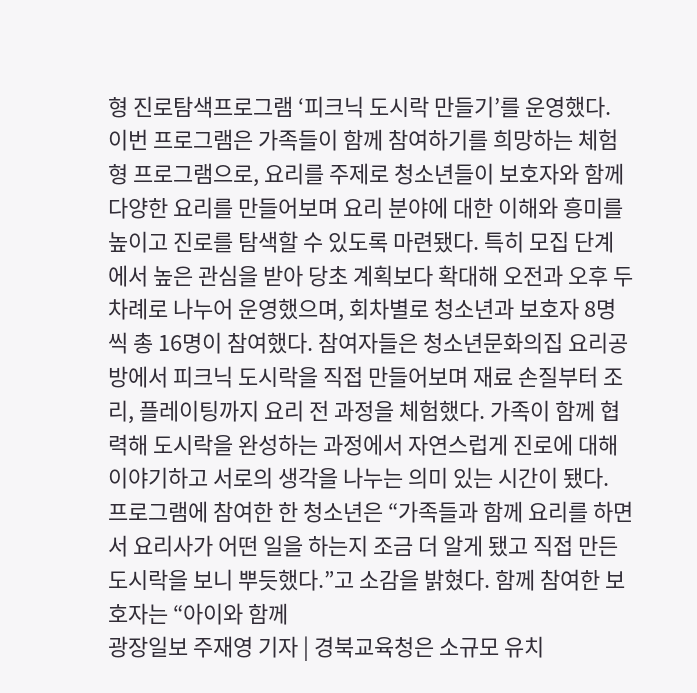형 진로탐색프로그램 ‘피크닉 도시락 만들기’를 운영했다. 이번 프로그램은 가족들이 함께 참여하기를 희망하는 체험형 프로그램으로, 요리를 주제로 청소년들이 보호자와 함께 다양한 요리를 만들어보며 요리 분야에 대한 이해와 흥미를 높이고 진로를 탐색할 수 있도록 마련됐다. 특히 모집 단계에서 높은 관심을 받아 당초 계획보다 확대해 오전과 오후 두 차례로 나누어 운영했으며, 회차별로 청소년과 보호자 8명씩 총 16명이 참여했다. 참여자들은 청소년문화의집 요리공방에서 피크닉 도시락을 직접 만들어보며 재료 손질부터 조리, 플레이팅까지 요리 전 과정을 체험했다. 가족이 함께 협력해 도시락을 완성하는 과정에서 자연스럽게 진로에 대해 이야기하고 서로의 생각을 나누는 의미 있는 시간이 됐다. 프로그램에 참여한 한 청소년은 “가족들과 함께 요리를 하면서 요리사가 어떤 일을 하는지 조금 더 알게 됐고 직접 만든 도시락을 보니 뿌듯했다.”고 소감을 밝혔다. 함께 참여한 보호자는 “아이와 함께
광장일보 주재영 기자 | 경북교육청은 소규모 유치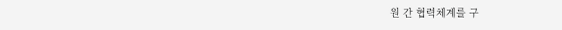원 간 협력체계를 구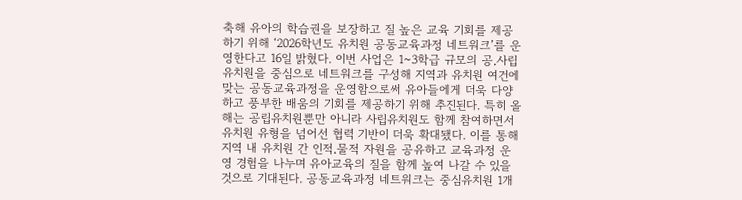축해 유아의 학습권을 보장하고 질 높은 교육 기회를 제공하기 위해 ‘2026학년도 유치원 공동교육과정 네트워크’를 운영한다고 16일 밝혔다. 이번 사업은 1~3학급 규모의 공․사립 유치원을 중심으로 네트워크를 구성해 지역과 유치원 여건에 맞는 공동교육과정을 운영함으로써 유아들에게 더욱 다양하고 풍부한 배움의 기회를 제공하기 위해 추진된다. 특히 올해는 공립유치원뿐만 아니라 사립유치원도 함께 참여하면서 유치원 유형을 넘어선 협력 기반이 더욱 확대됐다. 이를 통해 지역 내 유치원 간 인적․물적 자원을 공유하고 교육과정 운영 경험을 나누며 유아교육의 질을 함께 높여 나갈 수 있을 것으로 기대된다. 공동교육과정 네트워크는 중심유치원 1개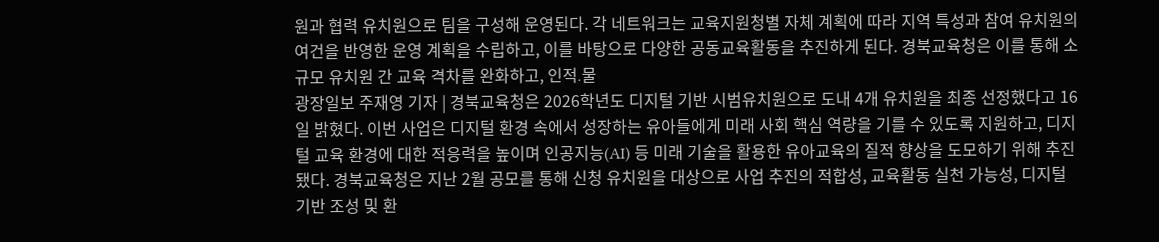원과 협력 유치원으로 팀을 구성해 운영된다. 각 네트워크는 교육지원청별 자체 계획에 따라 지역 특성과 참여 유치원의 여건을 반영한 운영 계획을 수립하고, 이를 바탕으로 다양한 공동교육활동을 추진하게 된다. 경북교육청은 이를 통해 소규모 유치원 간 교육 격차를 완화하고, 인적․물
광장일보 주재영 기자 | 경북교육청은 2026학년도 디지털 기반 시범유치원으로 도내 4개 유치원을 최종 선정했다고 16일 밝혔다. 이번 사업은 디지털 환경 속에서 성장하는 유아들에게 미래 사회 핵심 역량을 기를 수 있도록 지원하고, 디지털 교육 환경에 대한 적응력을 높이며 인공지능(AI) 등 미래 기술을 활용한 유아교육의 질적 향상을 도모하기 위해 추진됐다. 경북교육청은 지난 2월 공모를 통해 신청 유치원을 대상으로 사업 추진의 적합성, 교육활동 실천 가능성, 디지털 기반 조성 및 환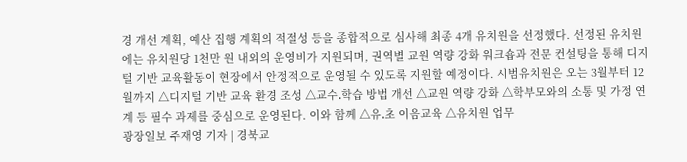경 개선 계획, 예산 집행 계획의 적절성 등을 종합적으로 심사해 최종 4개 유치원을 선정했다. 선정된 유치원에는 유치원당 1천만 원 내외의 운영비가 지원되며, 권역별 교원 역량 강화 워크숍과 전문 컨설팅을 통해 디지털 기반 교육활동이 현장에서 안정적으로 운영될 수 있도록 지원할 예정이다. 시범유치원은 오는 3월부터 12월까지 △디지털 기반 교육 환경 조성 △교수․학습 방법 개선 △교원 역량 강화 △학부모와의 소통 및 가정 연계 등 필수 과제를 중심으로 운영된다. 이와 함께 △유․초 이음교육 △유치원 업무
광장일보 주재영 기자 | 경북교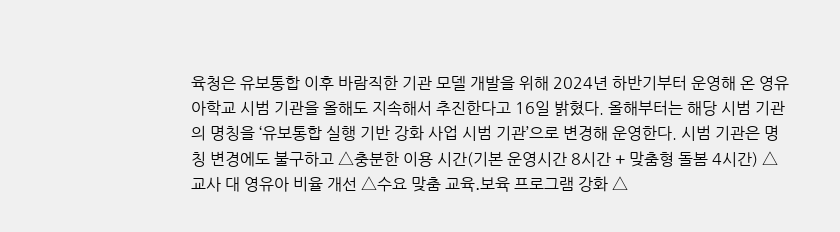육청은 유보통합 이후 바람직한 기관 모델 개발을 위해 2024년 하반기부터 운영해 온 영유아학교 시범 기관을 올해도 지속해서 추진한다고 16일 밝혔다. 올해부터는 해당 시범 기관의 명칭을 ‘유보통합 실행 기반 강화 사업 시범 기관’으로 변경해 운영한다. 시범 기관은 명칭 변경에도 불구하고 △충분한 이용 시간(기본 운영시간 8시간 + 맞춤형 돌봄 4시간) △교사 대 영유아 비율 개선 △수요 맞춤 교육․보육 프로그램 강화 △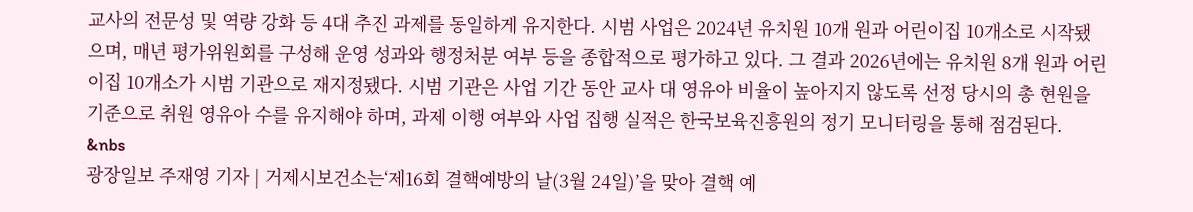교사의 전문성 및 역량 강화 등 4대 추진 과제를 동일하게 유지한다. 시범 사업은 2024년 유치원 10개 원과 어린이집 10개소로 시작됐으며, 매년 평가위원회를 구성해 운영 성과와 행정처분 여부 등을 종합적으로 평가하고 있다. 그 결과 2026년에는 유치원 8개 원과 어린이집 10개소가 시범 기관으로 재지정됐다. 시범 기관은 사업 기간 동안 교사 대 영유아 비율이 높아지지 않도록 선정 당시의 총 현원을 기준으로 취원 영유아 수를 유지해야 하며, 과제 이행 여부와 사업 집행 실적은 한국보육진흥원의 정기 모니터링을 통해 점검된다. &nbs
광장일보 주재영 기자 | 거제시보건소는‘제16회 결핵예방의 날(3월 24일)’을 맞아 결핵 예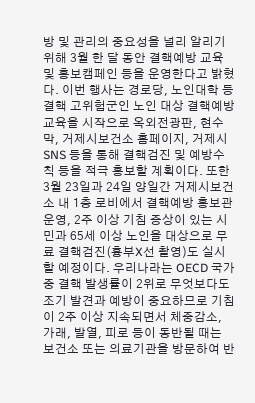방 및 관리의 중요성을 널리 알리기 위해 3월 한 달 동안 결핵예방 교육 및 홍보캠페인 등을 운영한다고 밝혔다. 이번 행사는 경로당, 노인대학 등 결핵 고위험군인 노인 대상 결핵예방 교육을 시작으로 옥외전광판, 현수막, 거제시보건소 홈페이지, 거제시 SNS 등을 통해 결핵검진 및 예방수칙 등을 적극 홍보할 계획이다. 또한 3월 23일과 24일 양일간 거제시보건소 내 1층 로비에서 결핵예방 홍보관운영, 2주 이상 기침 증상이 있는 시민과 65세 이상 노인을 대상으로 무료 결핵검진(흉부X선 촬영)도 실시할 예정이다. 우리나라는 OECD 국가 중 결핵 발생률이 2위로 무엇보다도 조기 발견과 예방이 중요하므로 기침이 2주 이상 지속되면서 체중감소, 가래, 발열, 피로 등이 동반될 때는 보건소 또는 의료기관을 방문하여 반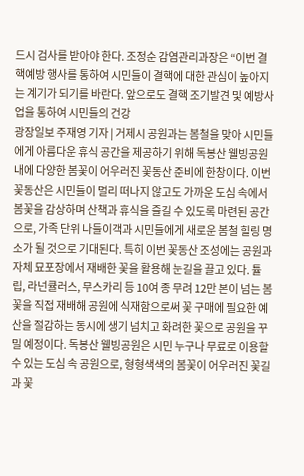드시 검사를 받아야 한다. 조정순 감염관리과장은 “이번 결핵예방 행사를 통하여 시민들이 결핵에 대한 관심이 높아지는 계기가 되기를 바란다. 앞으로도 결핵 조기발견 및 예방사업을 통하여 시민들의 건강
광장일보 주재영 기자 | 거제시 공원과는 봄철을 맞아 시민들에게 아름다운 휴식 공간을 제공하기 위해 독봉산 웰빙공원 내에 다양한 봄꽃이 어우러진 꽃동산 준비에 한창이다. 이번 꽃동산은 시민들이 멀리 떠나지 않고도 가까운 도심 속에서 봄꽃을 감상하며 산책과 휴식을 즐길 수 있도록 마련된 공간으로, 가족 단위 나들이객과 시민들에게 새로운 봄철 힐링 명소가 될 것으로 기대된다. 특히 이번 꽃동산 조성에는 공원과 자체 묘포장에서 재배한 꽃을 활용해 눈길을 끌고 있다. 튤립, 라넌큘러스, 무스카리 등 10여 종 무려 12만 본이 넘는 봄꽃을 직접 재배해 공원에 식재함으로써 꽃 구매에 필요한 예산을 절감하는 동시에 생기 넘치고 화려한 꽃으로 공원을 꾸밀 예정이다. 독봉산 웰빙공원은 시민 누구나 무료로 이용할 수 있는 도심 속 공원으로, 형형색색의 봄꽃이 어우러진 꽃길과 꽃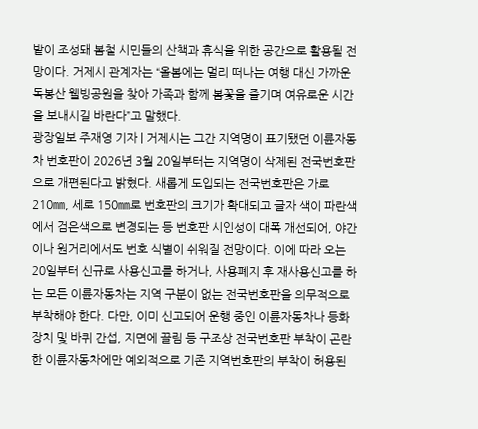밭이 조성돼 봄철 시민들의 산책과 휴식을 위한 공간으로 활용될 전망이다. 거제시 관계자는 “올봄에는 멀리 떠나는 여행 대신 가까운 독봉산 웰빙공원을 찾아 가족과 함께 봄꽃을 즐기며 여유로운 시간을 보내시길 바란다”고 말했다.
광장일보 주재영 기자 | 거제시는 그간 지역명이 표기됐던 이륜자동차 번호판이 2026년 3월 20일부터는 지역명이 삭제된 전국번호판으로 개편된다고 밝혔다. 새롭게 도입되는 전국번호판은 가로 210㎜, 세로 150㎜로 번호판의 크기가 확대되고 글자 색이 파란색에서 검은색으로 변경되는 등 번호판 시인성이 대폭 개선되어, 야간이나 원거리에서도 번호 식별이 쉬워질 전망이다. 이에 따라 오는 20일부터 신규로 사용신고를 하거나, 사용폐지 후 재사용신고를 하는 모든 이륜자동차는 지역 구분이 없는 전국번호판을 의무적으로 부착해야 한다. 다만, 이미 신고되어 운행 중인 이륜자동차나 등화장치 및 바퀴 간섭, 지면에 끌림 등 구조상 전국번호판 부착이 곤란한 이륜자동차에만 예외적으로 기존 지역번호판의 부착이 허용된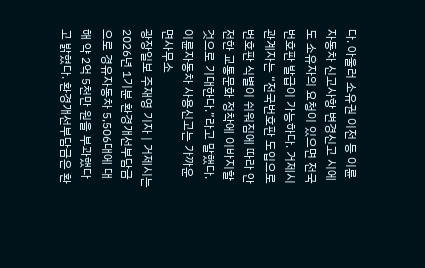다. 아울러 소유권 이전 등 이륜자동차 신고사항 변경신고 시에도 소유자의 요청이 있으면 전국번호판 발급이 가능하다. 거제시 관계자는 “전국번호판 도입으로 번호판 식별이 쉬워짐에 따라 안전한 교통문화 정착에 이바지할 것으로 기대한다.”라고 말했다. 이륜자동차 사용신고는 가까운 면사무소
광장일보 주재영 기자 | 거제시는 2026년 1기분 환경개선부담금으로 경유자동차 5,506대에 대해 약 2억 5천만 원을 부과했다고 밝혔다. 환경개선부담금은 환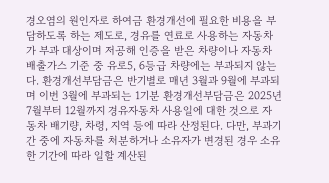경오염의 원인자로 하여금 환경개선에 필요한 비용을 부담하도록 하는 제도로, 경유를 연료로 사용하는 자동차가 부과 대상이며 저공해 인증을 받은 차량이나 자동차 배출가스 기준 중 유로5, 6등급 차량에는 부과되지 않는다. 환경개선부담금은 반기별로 매년 3월과 9월에 부과되며 이번 3월에 부과되는 1기분 환경개선부담금은 2025년 7월부터 12월까지 경유자동차 사용일에 대한 것으로 자동차 배기량, 차령, 지역 등에 따라 산정된다. 다만, 부과기간 중에 자동차를 처분하거나 소유자가 변경된 경우 소유한 기간에 따라 일할 계산된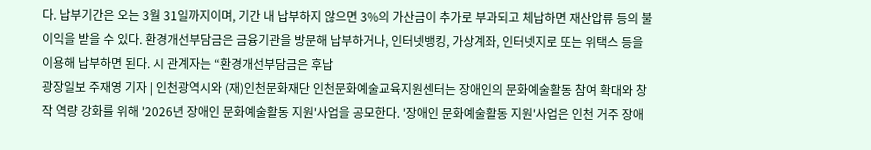다. 납부기간은 오는 3월 31일까지이며, 기간 내 납부하지 않으면 3%의 가산금이 추가로 부과되고 체납하면 재산압류 등의 불이익을 받을 수 있다. 환경개선부담금은 금융기관을 방문해 납부하거나, 인터넷뱅킹, 가상계좌, 인터넷지로 또는 위택스 등을 이용해 납부하면 된다. 시 관계자는 “환경개선부담금은 후납
광장일보 주재영 기자 | 인천광역시와 (재)인천문화재단 인천문화예술교육지원센터는 장애인의 문화예술활동 참여 확대와 창작 역량 강화를 위해 '2026년 장애인 문화예술활동 지원'사업을 공모한다. '장애인 문화예술활동 지원'사업은 인천 거주 장애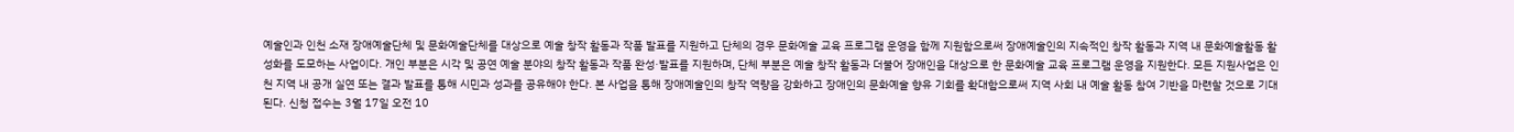예술인과 인천 소재 장애예술단체 및 문화예술단체를 대상으로 예술 창작 활동과 작품 발표를 지원하고 단체의 경우 문화예술 교육 프로그램 운영을 함께 지원함으로써 장애예술인의 지속적인 창작 활동과 지역 내 문화예술활동 활성화를 도모하는 사업이다. 개인 부분은 시각 및 공연 예술 분야의 창작 활동과 작품 완성·발표를 지원하며, 단체 부분은 예술 창작 활동과 더불어 장애인을 대상으로 한 문화예술 교육 프로그램 운영을 지원한다. 모든 지원사업은 인천 지역 내 공개 실연 또는 결과 발표를 통해 시민과 성과를 공유해야 한다. 본 사업을 통해 장애예술인의 창작 역량을 강화하고 장애인의 문화예술 향유 기회를 확대함으로써 지역 사회 내 예술 활동 참여 기반을 마련할 것으로 기대된다. 신청 접수는 3월 17일 오전 10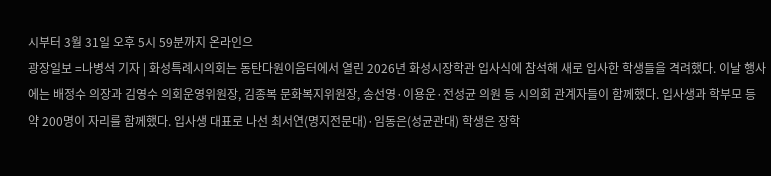시부터 3월 31일 오후 5시 59분까지 온라인으
광장일보 =나병석 기자 | 화성특례시의회는 동탄다원이음터에서 열린 2026년 화성시장학관 입사식에 참석해 새로 입사한 학생들을 격려했다. 이날 행사에는 배정수 의장과 김영수 의회운영위원장, 김종복 문화복지위원장, 송선영·이용운·전성균 의원 등 시의회 관계자들이 함께했다. 입사생과 학부모 등 약 200명이 자리를 함께했다. 입사생 대표로 나선 최서연(명지전문대)·임동은(성균관대) 학생은 장학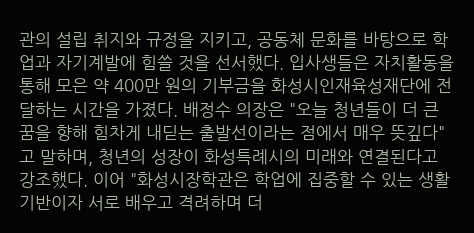관의 설립 취지와 규정을 지키고, 공동체 문화를 바탕으로 학업과 자기계발에 힘쓸 것을 선서했다. 입사생들은 자치활동을 통해 모은 약 400만 원의 기부금을 화성시인재육성재단에 전달하는 시간을 가졌다. 배정수 의장은 "오늘 청년들이 더 큰 꿈을 향해 힘차게 내딛는 출발선이라는 점에서 매우 뜻깊다"고 말하며, 청년의 성장이 화성특례시의 미래와 연결된다고 강조했다. 이어 "화성시장학관은 학업에 집중할 수 있는 생활 기반이자 서로 배우고 격려하며 더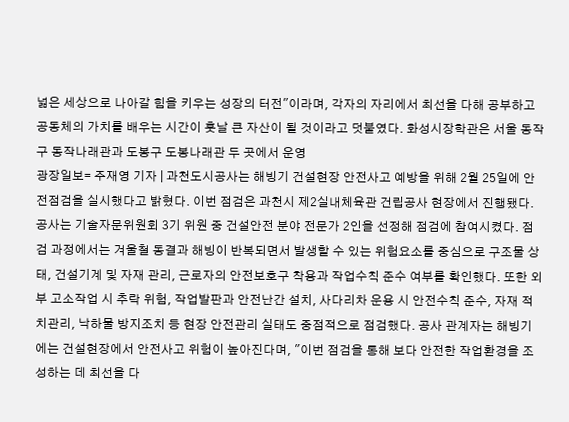넓은 세상으로 나아갈 힘을 키우는 성장의 터전"이라며, 각자의 자리에서 최선을 다해 공부하고 공동체의 가치를 배우는 시간이 훗날 큰 자산이 될 것이라고 덧붙였다. 화성시장학관은 서울 동작구 동작나래관과 도봉구 도봉나래관 두 곳에서 운영
광장일보= 주재영 기자 | 과천도시공사는 해빙기 건설현장 안전사고 예방을 위해 2월 25일에 안전점검을 실시했다고 밝혔다. 이번 점검은 과천시 제2실내체육관 건립공사 현장에서 진행됐다. 공사는 기술자문위원회 3기 위원 중 건설안전 분야 전문가 2인을 선정해 점검에 참여시켰다. 점검 과정에서는 겨울철 동결과 해빙이 반복되면서 발생할 수 있는 위험요소를 중심으로 구조물 상태, 건설기계 및 자재 관리, 근로자의 안전보호구 착용과 작업수칙 준수 여부를 확인했다. 또한 외부 고소작업 시 추락 위험, 작업발판과 안전난간 설치, 사다리차 운용 시 안전수칙 준수, 자재 적치관리, 낙하물 방지조치 등 현장 안전관리 실태도 중점적으로 점검했다. 공사 관계자는 해빙기에는 건설현장에서 안전사고 위험이 높아진다며, "이번 점검을 통해 보다 안전한 작업환경을 조성하는 데 최선을 다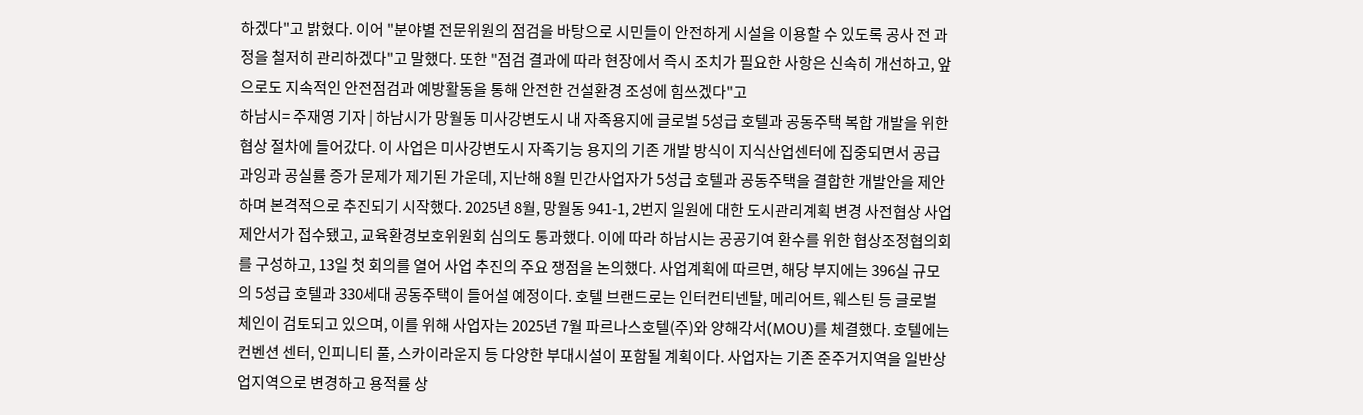하겠다"고 밝혔다. 이어 "분야별 전문위원의 점검을 바탕으로 시민들이 안전하게 시설을 이용할 수 있도록 공사 전 과정을 철저히 관리하겠다"고 말했다. 또한 "점검 결과에 따라 현장에서 즉시 조치가 필요한 사항은 신속히 개선하고, 앞으로도 지속적인 안전점검과 예방활동을 통해 안전한 건설환경 조성에 힘쓰겠다"고
하남시= 주재영 기자 | 하남시가 망월동 미사강변도시 내 자족용지에 글로벌 5성급 호텔과 공동주택 복합 개발을 위한 협상 절차에 들어갔다. 이 사업은 미사강변도시 자족기능 용지의 기존 개발 방식이 지식산업센터에 집중되면서 공급 과잉과 공실률 증가 문제가 제기된 가운데, 지난해 8월 민간사업자가 5성급 호텔과 공동주택을 결합한 개발안을 제안하며 본격적으로 추진되기 시작했다. 2025년 8월, 망월동 941-1, 2번지 일원에 대한 도시관리계획 변경 사전협상 사업제안서가 접수됐고, 교육환경보호위원회 심의도 통과했다. 이에 따라 하남시는 공공기여 환수를 위한 협상조정협의회를 구성하고, 13일 첫 회의를 열어 사업 추진의 주요 쟁점을 논의했다. 사업계획에 따르면, 해당 부지에는 396실 규모의 5성급 호텔과 330세대 공동주택이 들어설 예정이다. 호텔 브랜드로는 인터컨티넨탈, 메리어트, 웨스틴 등 글로벌 체인이 검토되고 있으며, 이를 위해 사업자는 2025년 7월 파르나스호텔(주)와 양해각서(MOU)를 체결했다. 호텔에는 컨벤션 센터, 인피니티 풀, 스카이라운지 등 다양한 부대시설이 포함될 계획이다. 사업자는 기존 준주거지역을 일반상업지역으로 변경하고 용적률 상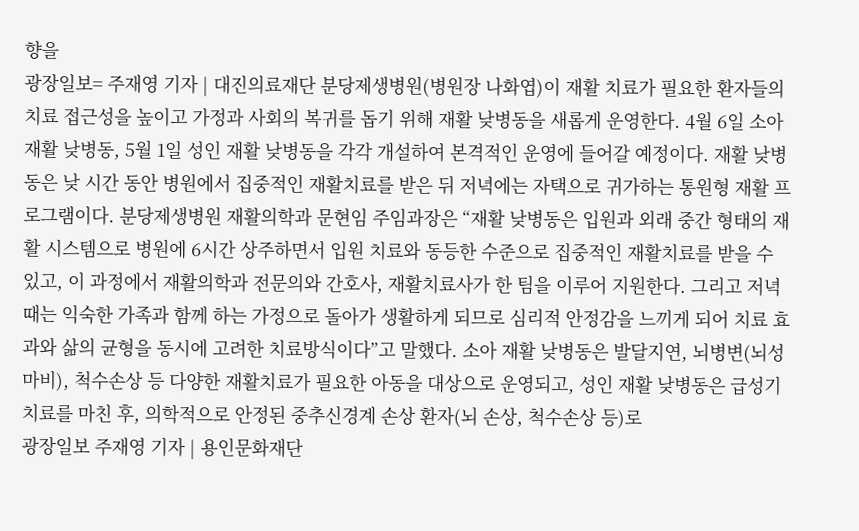향을
광장일보= 주재영 기자 | 대진의료재단 분당제생병원(병원장 나화엽)이 재활 치료가 필요한 환자들의 치료 접근성을 높이고 가정과 사회의 복귀를 돕기 위해 재활 낮병동을 새롭게 운영한다. 4월 6일 소아 재활 낮병동, 5월 1일 성인 재활 낮병동을 각각 개설하여 본격적인 운영에 들어갈 예정이다. 재활 낮병동은 낮 시간 동안 병원에서 집중적인 재활치료를 받은 뒤 저녁에는 자택으로 귀가하는 통원형 재활 프로그램이다. 분당제생병원 재활의학과 문현임 주임과장은 “재활 낮병동은 입원과 외래 중간 형태의 재활 시스템으로 병원에 6시간 상주하면서 입원 치료와 동등한 수준으로 집중적인 재활치료를 받을 수 있고, 이 과정에서 재활의학과 전문의와 간호사, 재활치료사가 한 팀을 이루어 지원한다. 그리고 저녁때는 익숙한 가족과 함께 하는 가정으로 돌아가 생활하게 되므로 심리적 안정감을 느끼게 되어 치료 효과와 삶의 균형을 동시에 고려한 치료방식이다”고 말했다. 소아 재활 낮병동은 발달지연, 뇌병변(뇌성마비), 척수손상 등 다양한 재활치료가 필요한 아동을 대상으로 운영되고, 성인 재활 낮병동은 급성기 치료를 마친 후, 의학적으로 안정된 중추신경계 손상 환자(뇌 손상, 척수손상 등)로
광장일보 주재영 기자 | 용인문화재단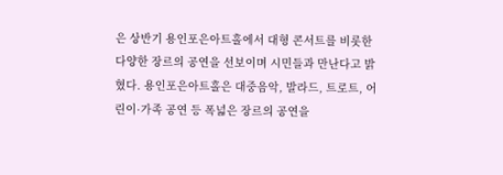은 상반기 용인포은아트홀에서 대형 콘서트를 비롯한 다양한 장르의 공연을 선보이며 시민들과 만난다고 밝혔다. 용인포은아트홀은 대중음악, 발라드, 트로트, 어린이·가족 공연 등 폭넓은 장르의 공연을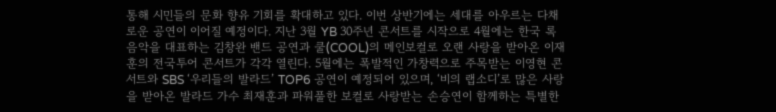통해 시민들의 문화 향유 기회를 확대하고 있다. 이번 상반기에는 세대를 아우르는 다채로운 공연이 이어질 예정이다. 지난 3월 YB 30주년 콘서트를 시작으로 4월에는 한국 록 음악을 대표하는 김창완 밴드 공연과 쿨(COOL)의 메인보컬로 오랜 사랑을 받아온 이재훈의 전국투어 콘서트가 각각 열린다. 5월에는 폭발적인 가창력으로 주목받는 이영현 콘서트와 SBS ‘우리들의 발라드’ TOP6 공연이 예정되어 있으며, ‘비의 랩소디’로 많은 사랑을 받아온 발라드 가수 최재훈과 파워풀한 보컬로 사랑받는 손승연이 함께하는 특별한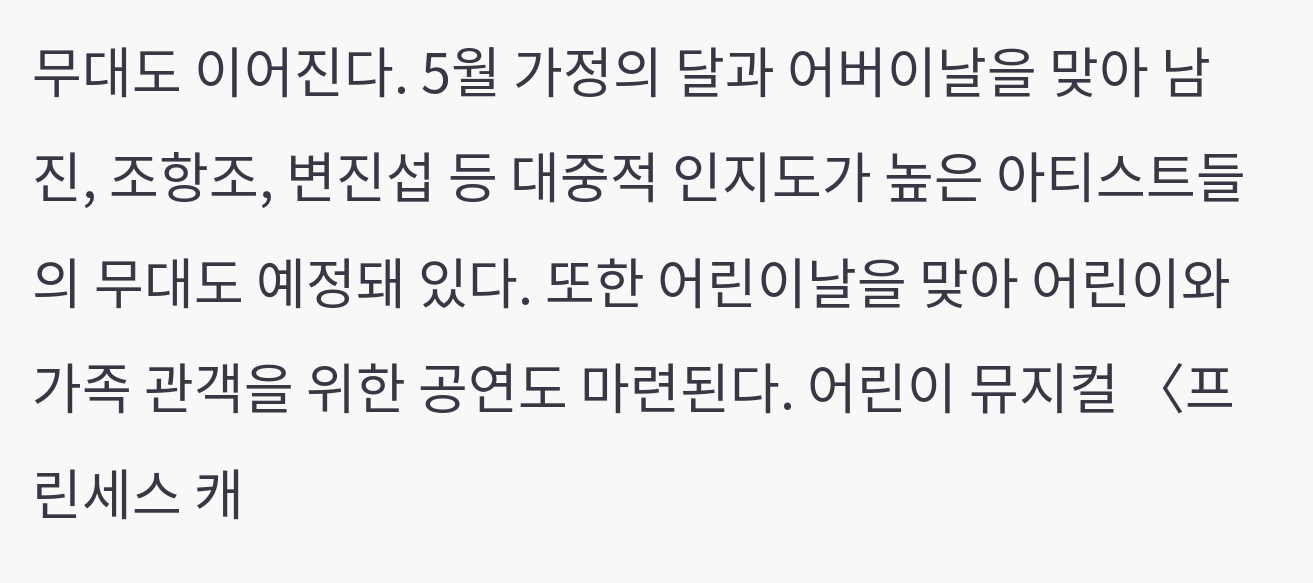무대도 이어진다. 5월 가정의 달과 어버이날을 맞아 남진, 조항조, 변진섭 등 대중적 인지도가 높은 아티스트들의 무대도 예정돼 있다. 또한 어린이날을 맞아 어린이와 가족 관객을 위한 공연도 마련된다. 어린이 뮤지컬 〈프린세스 캐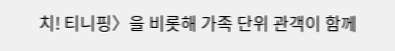치! 티니핑〉을 비롯해 가족 단위 관객이 함께